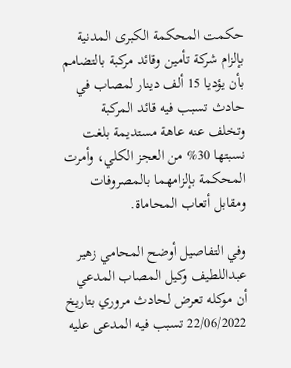حكمت المحكمة الكبرى المدنية بإلزام شركة تأمين وقائد مركبة بالتضامم بأن يؤديا 15 ألف دينار لمصاب في حادث تسبب فيه قائد المركبة وتخلف عنه عاهة مستديمة بلغت نسبتها 30% من العجز الكلي، وأمرت المحكمة بإلزامهما بالمصروفات ومقابل أتعاب المحاماة.

وفي التفاصيل أوضح المحامي زهير عبداللطيف وكيل المصاب المدعي أن موكله تعرض لحادث مروري بتاريخ 22/06/2022 تسبب فيه المدعى عليه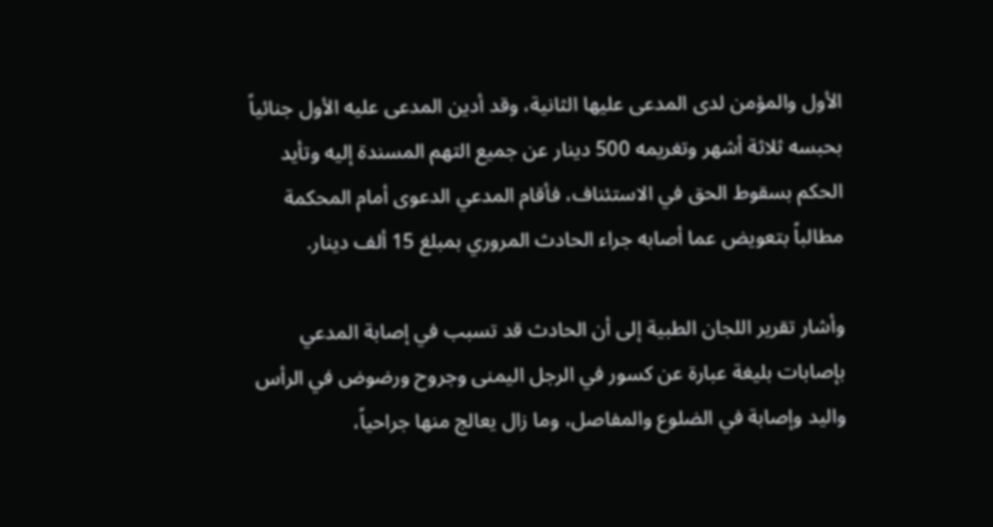الأول والمؤمن لدى المدعى عليها الثانية، وقد أدين المدعى عليه الأول جنائياً بحبسه ثلاثة أشهر وتغريمه 500 دينار عن جميع التهم المسندة إليه وتأيد الحكم بسقوط الحق في الاستئناف، فأقام المدعي الدعوى أمام المحكمة مطالباً بتعويض عما أصابه جراء الحادث المروري بمبلغ 15 ألف دينار.

وأشار تقرير اللجان الطبية إلى أن الحادث قد تسبب في إصابة المدعي بإصابات بليغة عبارة عن كسور في الرجل اليمنى وجروح ورضوض في الرأس واليد وإصابة في الضلوع والمفاصل، وما زال يعالج منها جراحياً،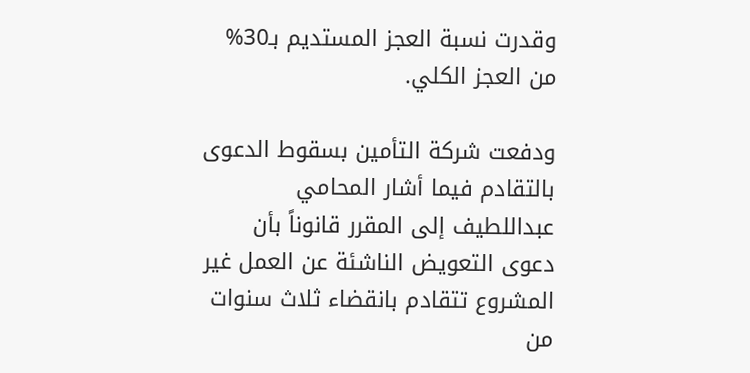وقدرت نسبة العجز المستديم بـ30% من العجز الكلي.

ودفعت شركة التأمين بسقوط الدعوى بالتقادم فيما أشار المحامي عبداللطيف إلى المقرر قانوناً بأن دعوى التعويض الناشئة عن العمل غير المشروع تتقادم بانقضاء ثلاث سنوات من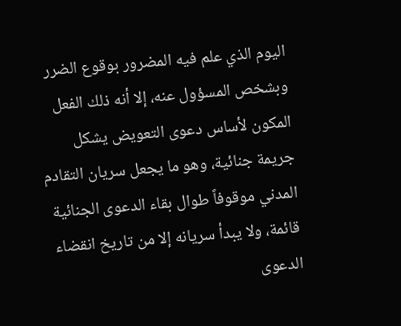اليوم الذي علم فيه المضرور بوقوع الضرر وبشخص المسؤول عنه، إلا أنه ذلك الفعل المكون لأساس دعوى التعويض يشكل جريمة جنائية، وهو ما يجعل سريان التقادم المدني موقوفاً طوال بقاء الدعوى الجنائية قائمة، ولا يبدأ سريانه إلا من تاريخ انقضاء الدعوى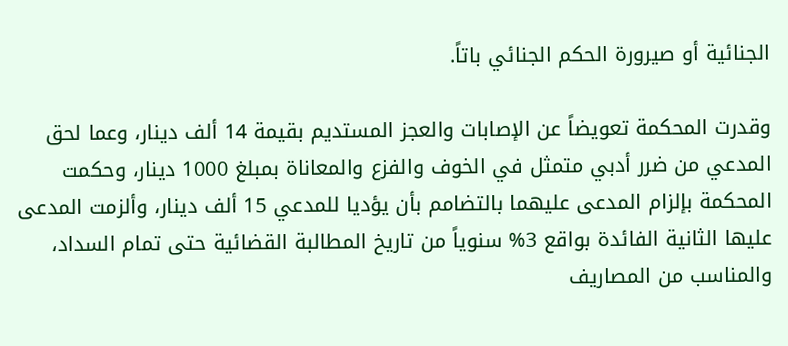الجنائية أو صيرورة الحكم الجنائي باتاً.

وقدرت المحكمة تعويضاً عن الإصابات والعجز المستديم بقيمة 14 ألف دينار، وعما لحق المدعي من ضرر أدبي متمثل في الخوف والفزع والمعاناة بمبلغ 1000 دينار، وحكمت المحكمة بإلزام المدعى عليهما بالتضامم بأن يؤديا للمدعي 15 ألف دينار، وألزمت المدعى عليها الثانية الفائدة بواقع 3% سنوياً من تاريخ المطالبة القضائية حتى تمام السداد، والمناسب من المصاريف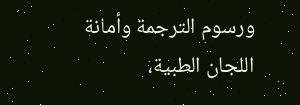ورسوم الترجمة وأمانة اللجان الطبية،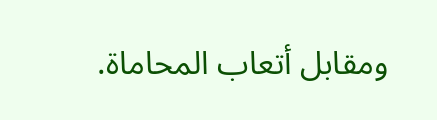ومقابل أتعاب المحاماة.